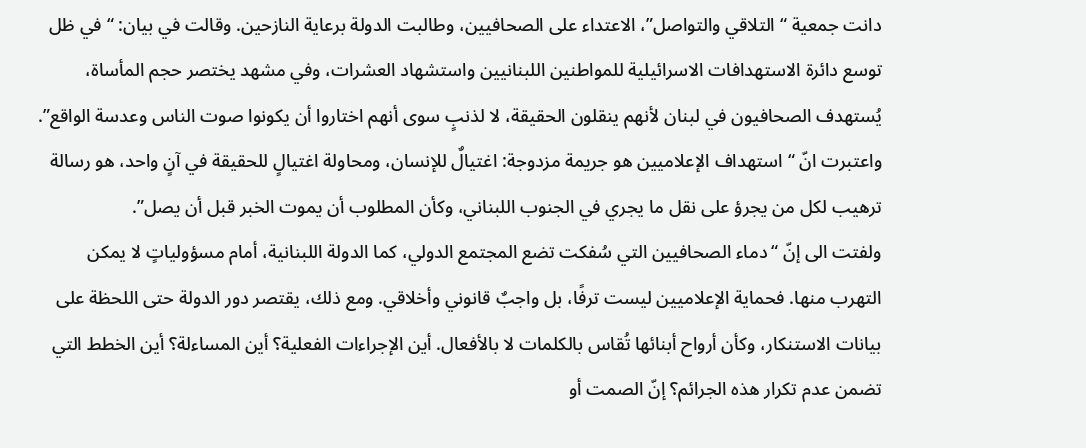دانت جمعية “التلاقي والتواصل”، الاعتداء على الصحافيين، وطالبت الدولة برعاية النازحين. وقالت في بيان: “في ظل توسع دائرة الاستهدافات الاسرائيلية للمواطنين اللبنانيين واستشهاد العشرات، وفي مشهد يختصر حجم المأساة، يُستهدف الصحافيون في لبنان لأنهم ينقلون الحقيقة، لا لذنبٍ سوى أنهم اختاروا أن يكونوا صوت الناس وعدسة الواقع”.
واعتبرت انّ “استهداف الإعلاميين هو جريمة مزدوجة: اغتيالٌ للإنسان، ومحاولة اغتيالٍ للحقيقة في آنٍ واحد، هو رسالة ترهيب لكل من يجرؤ على نقل ما يجري في الجنوب اللبناني، وكأن المطلوب أن يموت الخبر قبل أن يصل”.
ولفتت الى إنّ “دماء الصحافيين التي سُفكت تضع المجتمع الدولي، كما الدولة اللبنانية، أمام مسؤولياتٍ لا يمكن التهرب منها. فحماية الإعلاميين ليست ترفًا، بل واجبٌ قانوني وأخلاقي. ومع ذلك، يقتصر دور الدولة حتى اللحظة على بيانات الاستنكار، وكأن أرواح أبنائها تُقاس بالكلمات لا بالأفعال. أين الإجراءات الفعلية؟ أين المساءلة؟ أين الخطط التي تضمن عدم تكرار هذه الجرائم؟ إنّ الصمت أو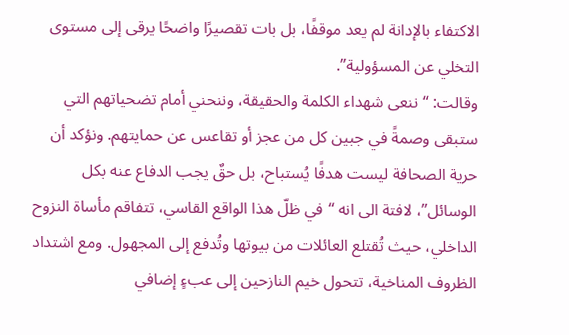الاكتفاء بالإدانة لم يعد موقفًا، بل بات تقصيرًا واضحًا يرقى إلى مستوى التخلي عن المسؤولية”.
وقالت: “ننعى شهداء الكلمة والحقيقة، وننحني أمام تضحياتهم التي ستبقى وصمةً في جبين كل من عجز أو تقاعس عن حمايتهم. ونؤكد أن حرية الصحافة ليست هدفًا يُستباح، بل حقٌ يجب الدفاع عنه بكل الوسائل”، لافتة الى انه “في ظلّ هذا الواقع القاسي، تتفاقم مأساة النزوح الداخلي، حيث تُقتلع العائلات من بيوتها وتُدفع إلى المجهول. ومع اشتداد الظروف المناخية، تتحول خيم النازحين إلى عبءٍ إضافي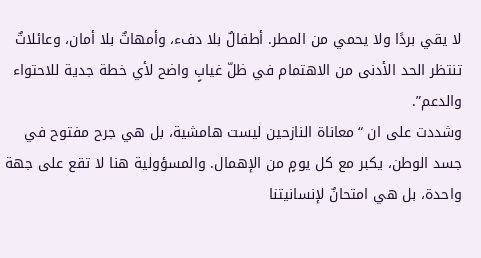لا يقي بردًا ولا يحمي من المطر. أطفالٌ بلا دفء، وأمهاتٌ بلا أمان، وعائلاتٌ تنتظر الحد الأدنى من الاهتمام في ظلّ غيابٍ واضح لأي خطة جدية للاحتواء والدعم”.
وشددت على ان “معاناة النازحين ليست هامشية، بل هي جرح مفتوح في جسد الوطن، يكبر مع كل يومٍ من الإهمال. والمسؤولية هنا لا تقع على جهة واحدة، بل هي امتحانٌ لإنسانيتنا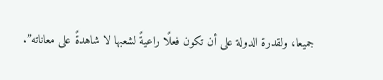جميعا، ولقدرة الدولة على أن تكون فعلًا راعيةً لشعبها لا شاهدةً على معاناته”.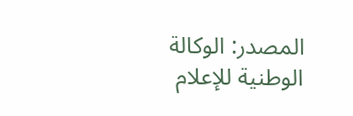المصدر: الوكالة الوطنية للإعلام